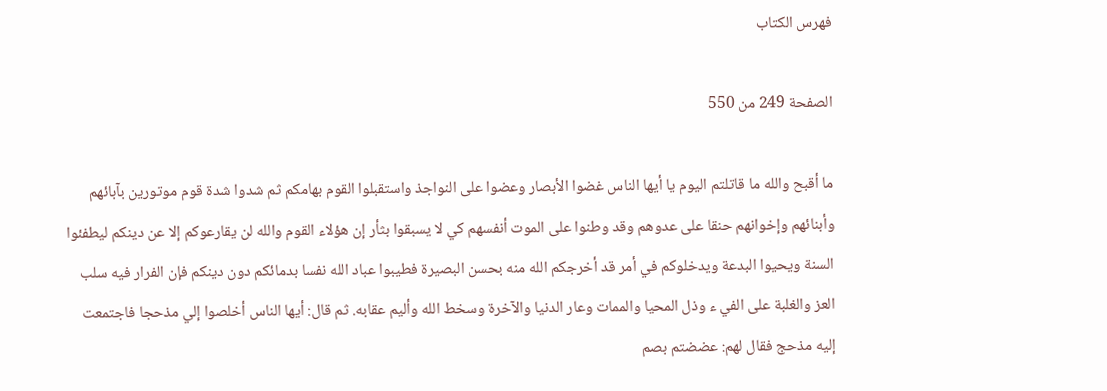فهرس الكتاب

الصفحة 249 من 550

ما أقبح والله ما قاتلتم اليوم يا أيها الناس غضوا الأبصار وعضوا على النواجذ واستقبلوا القوم بهامكم ثم شدوا شدة قوم موتورين بآبائهم وأبنائهم وإخوانهم حنقا على عدوهم وقد وطنوا على الموت أنفسهم كي لا يسبقوا بثأر إن هؤلاء القوم والله لن يقارعوكم إلا عن دينكم ليطفئوا السنة ويحيوا البدعة ويدخلوكم في أمر قد أخرجكم الله منه بحسن البصيرة فطيبوا عباد الله نفسا بدمائكم دون دينكم فإن الفرار فيه سلب العز والغلبة على الفي ء وذل المحيا والممات وعار الدنيا والآخرة وسخط الله وأليم عقابه. ثم قال: أيها الناس أخلصوا إلي مذحجا فاجتمعت إليه مذحج فقال لهم: عضضتم بصم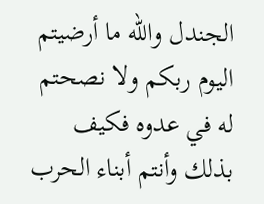الجندل والله ما أرضيتم اليوم ربكم ولا نصحتم له في عدوه فكيف بذلك وأنتم أبناء الحرب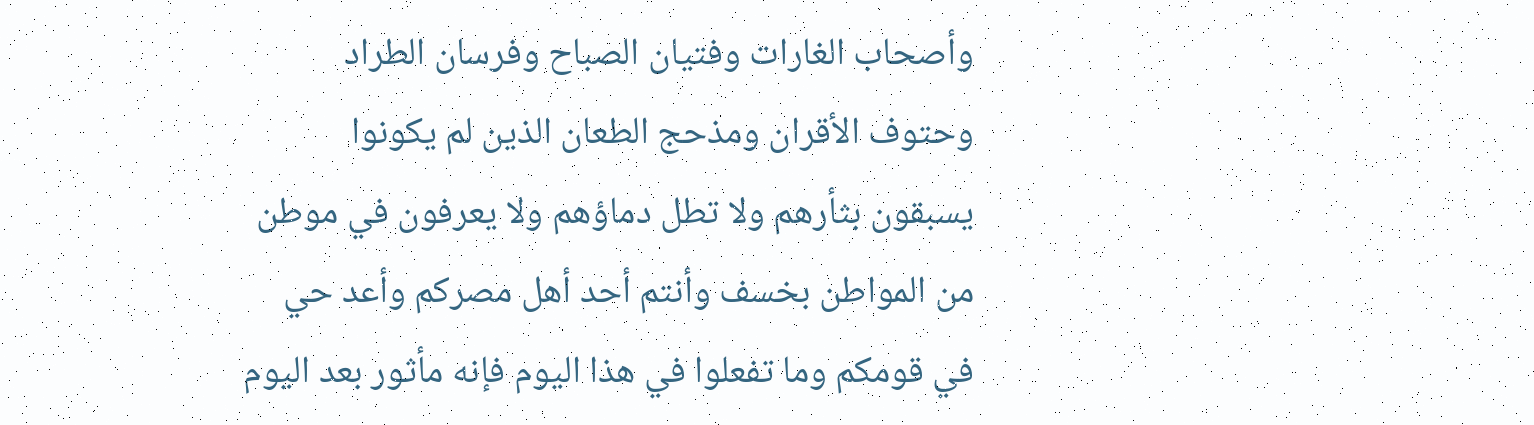وأصحاب الغارات وفتيان الصباح وفرسان الطراد وحتوف الأقران ومذحج الطعان الذين لم يكونوا يسبقون بثأرهم ولا تطل دماؤهم ولا يعرفون في موطن من المواطن بخسف وأنتم أحد أهل مصركم وأعد حي في قومكم وما تفعلوا في هذا اليوم فإنه مأثور بعد اليوم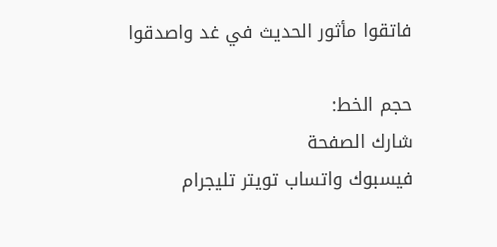فاتقوا مأثور الحديث في غد واصدقوا

حجم الخط:
شارك الصفحة
فيسبوك واتساب تويتر تليجرام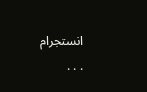انستجرام
. . .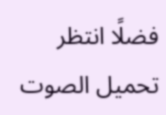فضلًا انتظر تحميل الصوت